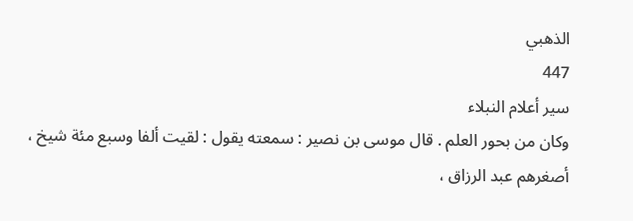الذهبي
447
سير أعلام النبلاء
وكان من بحور العلم . قال موسى بن نصير : سمعته يقول : لقيت ألفا وسبع مئة شيخ ، أصغرهم عبد الرزاق ،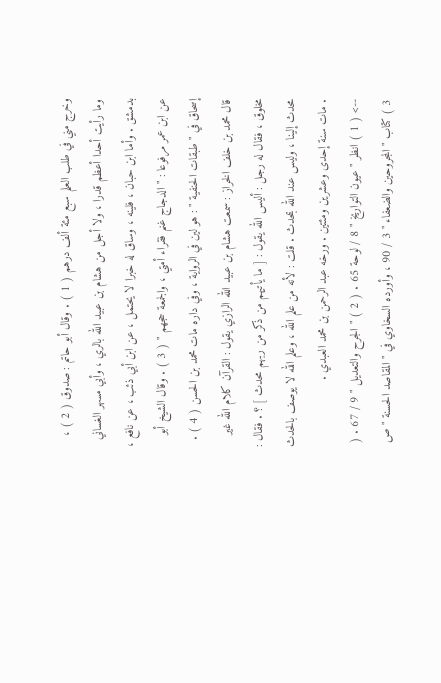وخرج مني في طلب العلم سبع مئة ألف درهم ( 1 ) . وقال أبو حاتم : صدوق ( 2 ) ، وما رأيت أحدا أعظم قدرا ، ولا أجل من هشام بن عبيد الله بالري ، وأبي مسهر الغساني بدمشق . وأما ابن حبان ، فلينه ، وساق له خبرا لا يحتمل ، عن ابن أبي ذئب ، عن نافع ، عن ابن عمر مرفوعا : " الدجاج غنم فقراء أمتي ، والجمعة حجهم " ( 3 ) . وقال الشيخ أبو إسحاق في " طبقات الحنفية " : هو لين في الرواية ، وفي داره مات محمد بن الحسن ( 4 ) . قال محمد بن خلف الخراز : سمعت هشام بن عبيد الله الرازي يقول : القرآن كلام الله غير مخلوق ، فقال له رجل : أليس الله يقول : [ ما يأتيهم من ذكر من ربهم محدث ] ؟ . فقال : محدث إلينا ، وليس عند الله بمحدث . قلت : لأنه من علم الله ، وعلم الله لا يوصف بالحدث . مات سنة إحدى وعشرين ومئتين . ورخه عبد الرحمن بن محمد العبدي .
--> ( 1 ) انظر " عيون التواريخ " 8 / لوحة 65 . ( 2 ) " الجرح والتعديل " 9 / 67 . ( 3 ) كتاب " المجروحين والضعفاء " 3 / 90 ، وأورده السخاوي في " المقاصد الحسنة " ص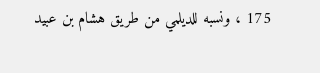175 ، ونسبه للديلمي من طريق هشام بن عبيد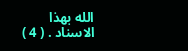الله بهذا الاسناد . ( 4 )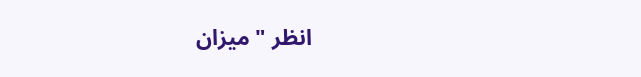انظر " ميزان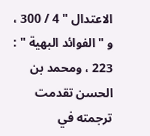الاعتدال " 4 / 300 ، و " الفوائد البهية " : 223 ، ومحمد بن الحسن تقدمت ترجمته في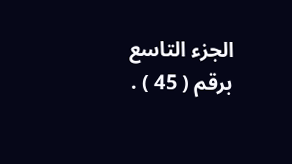الجزء التاسع برقم ( 45 ) .